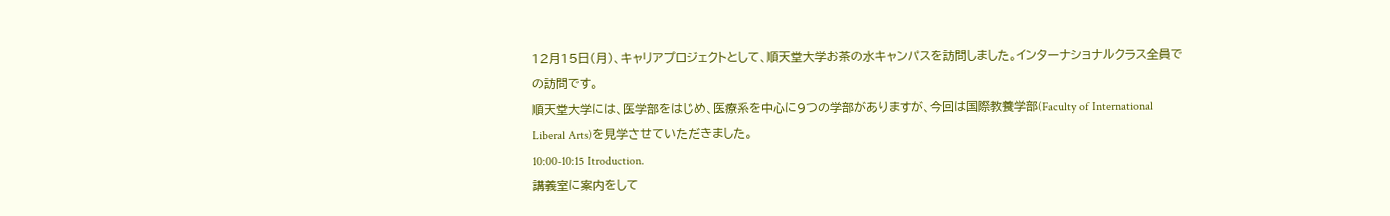12月15日(月)、キャリアプロジェクトとして、順天堂大学お茶の水キャンパスを訪問しました。インターナショナルクラス全員での訪問です。
順天堂大学には、医学部をはじめ、医療系を中心に9つの学部がありますが、今回は国際教養学部(Faculty of International Liberal Arts)を見学させていただきました。
10:00-10:15 Itroduction.
講義室に案内をして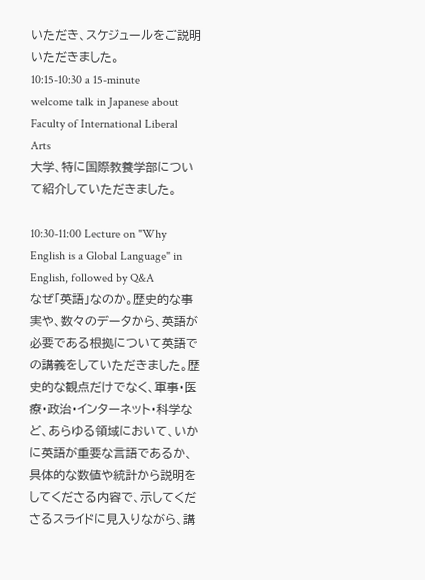いただき、スケジュールをご説明いただきました。
10:15-10:30 a 15-minute welcome talk in Japanese about Faculty of International Liberal Arts
大学、特に国際教養学部について紹介していただきました。

10:30-11:00 Lecture on "Why English is a Global Language" in English, followed by Q&A
なぜ「英語」なのか。歴史的な事実や、数々のデータから、英語が必要である根拠について英語での講義をしていただきました。歴史的な観点だけでなく、軍事・医療・政治・インターネット・科学など、あらゆる領域において、いかに英語が重要な言語であるか、具体的な数値や統計から説明をしてくださる内容で、示してくださるスライドに見入りながら、講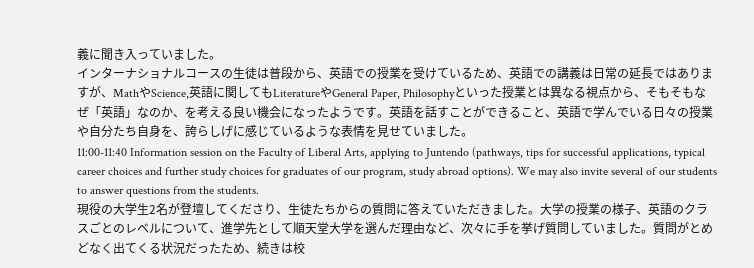義に聞き入っていました。
インターナショナルコースの生徒は普段から、英語での授業を受けているため、英語での講義は日常の延長ではありますが、MathやScience,英語に関してもLiteratureやGeneral Paper, Philosophyといった授業とは異なる視点から、そもそもなぜ「英語」なのか、を考える良い機会になったようです。英語を話すことができること、英語で学んでいる日々の授業や自分たち自身を、誇らしげに感じているような表情を見せていました。
11:00-11:40 Information session on the Faculty of Liberal Arts, applying to Juntendo (pathways, tips for successful applications, typical career choices and further study choices for graduates of our program, study abroad options). We may also invite several of our students to answer questions from the students.
現役の大学生2名が登壇してくださり、生徒たちからの質問に答えていただきました。大学の授業の様子、英語のクラスごとのレベルについて、進学先として順天堂大学を選んだ理由など、次々に手を挙げ質問していました。質問がとめどなく出てくる状況だったため、続きは校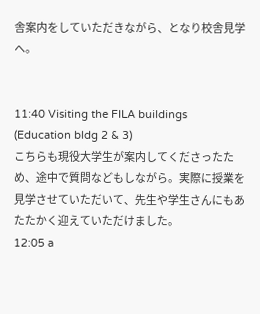舎案内をしていただきながら、となり校舎見学へ。


11:40 Visiting the FILA buildings (Education bldg 2 & 3)
こちらも現役大学生が案内してくださったため、途中で質問などもしながら。実際に授業を見学させていただいて、先生や学生さんにもあたたかく迎えていただけました。
12:05 a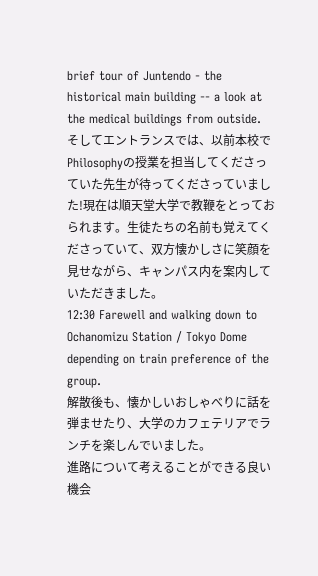brief tour of Juntendo - the historical main building -- a look at the medical buildings from outside.
そしてエントランスでは、以前本校でPhilosophyの授業を担当してくださっていた先生が待ってくださっていました!現在は順天堂大学で教鞭をとっておられます。生徒たちの名前も覚えてくださっていて、双方懐かしさに笑顔を見せながら、キャンパス内を案内していただきました。
12:30 Farewell and walking down to Ochanomizu Station / Tokyo Dome depending on train preference of the group.
解散後も、懐かしいおしゃべりに話を弾ませたり、大学のカフェテリアでランチを楽しんでいました。
進路について考えることができる良い機会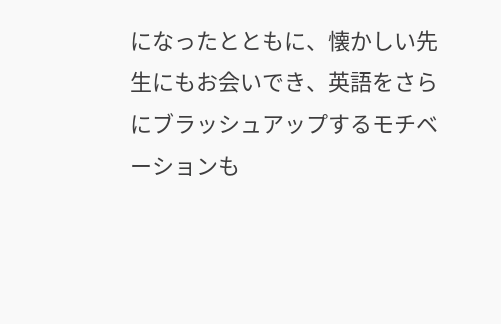になったとともに、懐かしい先生にもお会いでき、英語をさらにブラッシュアップするモチベーションも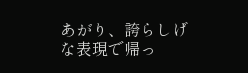あがり、誇らしげな表現で帰っ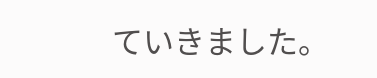ていきました。